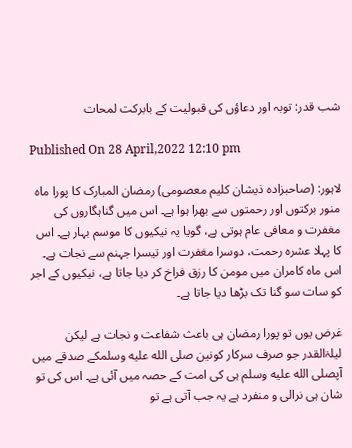شب قدر: توبہ اور دعاؤں کی قبولیت کے بابرکت لمحات

Published On 28 April,2022 12:10 pm

لاہور: (صاحبزادہ ذیشان کلیم معصومی) رمضان المبارک کا پورا ماہ منور برکتوں اور رحمتوں سے بھرا ہوا ہے۔ اس میں گناہگاروں کی مغفرت و معافی عام ہوتی ہے، گویا یہ نیکیوں کا موسم بہار ہے۔ اس کا پہلا عشرہ رحمت، دوسرا مغفرت اور تیسرا جہنم سے نجات ہے۔ اس ماہ کامران میں مومن کا رزق فراخ کر دیا جاتا ہے، نیکیوں کے اجر کو سات سو گنا تک بڑھا دیا جاتا ہے۔

غرض یوں تو پورا رمضان ہی باعث شفاعت و نجات ہے لیکن لیلۃالقدر جو صرف سرکار کونین صلى الله عليه وسلمکے صدقے میں آپصلى الله عليه وسلم ہی کی امت کے حصہ میں آئی ہے۔ اس کی تو شان ہی نرالی و منفرد ہے یہ جب آتی ہے تو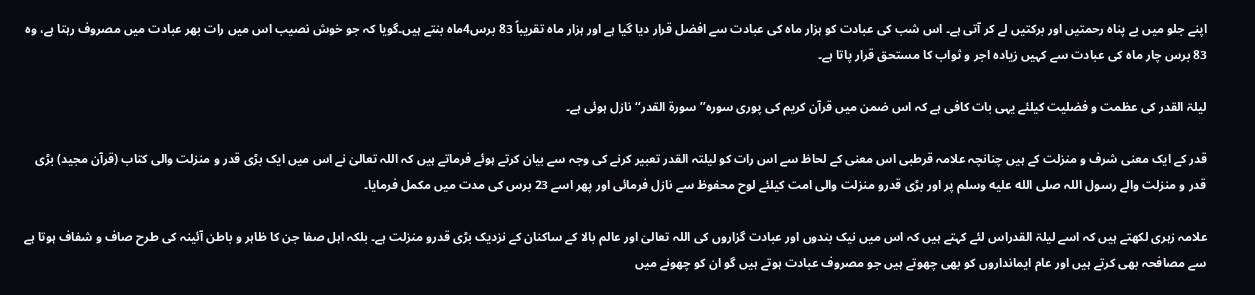اپنے جلو میں بے پناہ رحمتیں اور برکتیں لے کر آتی ہے۔ اس شب کی عبادت کو ہزار ماہ کی عبادت سے افضل قرار دیا گیا ہے اور ہزار ماہ تقریباً 83 برس4ماہ بنتے ہیں۔گویا کہ جو خوش نصیب اس میں رات بھر عبادت میں مصروف رہتا ہے، وہ 83 برس چار ماہ کی عبادت سے کہیں زیادہ اجر و ثواب کا مستحق قرار پاتا ہے۔

لیلۃ القدر کی عظمت و فضلیت کیلئے یہی بات کافی ہے کہ اس ضمن میں قرآن کریم کی پوری سورہ’’سورۃ القدر‘‘ نازل ہوئی ہے۔

قدر کے ایک معنی شرف و منزلت کے ہیں چنانچہ علامہ قرطبی اس معنی کے لحاظ سے اس رات کو لیلتہ القدر تعبیر کرنے کی وجہ سے بیان کرتے ہوئے فرماتے ہیں کہ اللہ تعالیٰ نے اس میں ایک بڑی قدر و منزلت والی کتاب (قرآن مجید) بڑی قدر و منزلت والے رسول اللہ صلى الله عليه وسلم پر اور بڑی قدرو منزلت والی امت کیلئے لوح محفوظ سے نازل فرمائی اور پھر اسے 23 برس کی مدت میں مکمل فرمایا۔

علامہ زہری لکھتے ہیں کہ اسے لیلۃ القدراس لئے کہتے ہیں کہ اس میں نیک بندوں اور عبادت گزاروں کی اللہ تعالیٰ اور عالم بالا کے ساکنان کے نزدیک بڑی قدرو منزلت ہے۔ بلکہ اہل صفا جن کا ظاہر و باطن آئینہ کی طرح صاف و شفاف ہوتا ہے سے مصافحہ بھی کرتے ہیں اور عام ایمانداروں کو بھی چھوتے ہیں جو مصروف عبادت ہوتے ہیں گو ان کو چھونے میں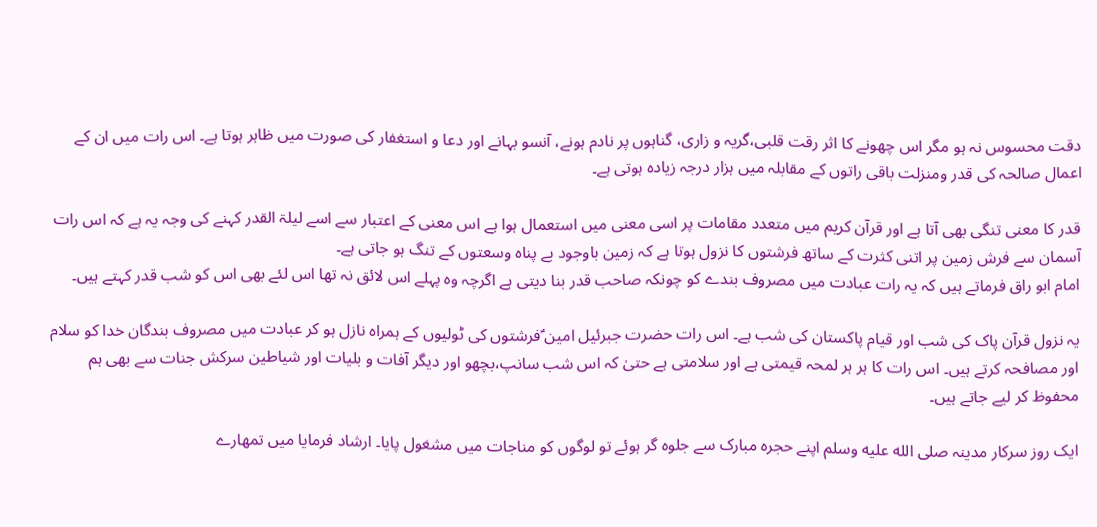دقت محسوس نہ ہو مگر اس چھونے کا اثر رقت قلبی،گریہ و زاری، گناہوں پر نادم ہونے، آنسو بہانے اور دعا و استغفار کی صورت میں ظاہر ہوتا ہے۔ اس رات میں ان کے اعمال صالحہ کی قدر ومنزلت باقی راتوں کے مقابلہ میں ہزار درجہ زیادہ ہوتی ہے۔

قدر کا معنی تنگی بھی آتا ہے اور قرآن کریم میں متعدد مقامات پر اسی معنی میں استعمال ہوا ہے اس معنی کے اعتبار سے اسے لیلۃ القدر کہنے کی وجہ یہ ہے کہ اس رات آسمان سے فرش زمین پر اتنی کثرت کے ساتھ فرشتوں کا نزول ہوتا ہے کہ زمین باوجود بے پناہ وسعتوں کے تنگ ہو جاتی ہے۔
امام ابو راق فرماتے ہیں کہ یہ رات عبادت میں مصروف بندے کو چونکہ صاحب قدر بنا دیتی ہے اگرچہ وہ پہلے اس لائق نہ تھا اس لئے بھی اس کو شب قدر کہتے ہیں۔

یہ نزول قرآن پاک کی شب اور قیام پاکستان کی شب ہے۔ اس رات حضرت جبرئیل امین ؑفرشتوں کی ٹولیوں کے ہمراہ نازل ہو کر عبادت میں مصروف بندگان خدا کو سلام اور مصافحہ کرتے ہیں۔ اس رات کا ہر ہر لمحہ قیمتی ہے اور سلامتی ہے حتیٰ کہ اس شب سانپ،بچھو اور دیگر آفات و بلیات اور شیاطین سرکش جنات سے بھی ہم محفوظ کر لیے جاتے ہیں۔

ایک روز سرکار مدینہ صلى الله عليه وسلم اپنے حجرہ مبارک سے جلوہ گر ہوئے تو لوگوں کو مناجات میں مشغول پایا۔ ارشاد فرمایا میں تمھارے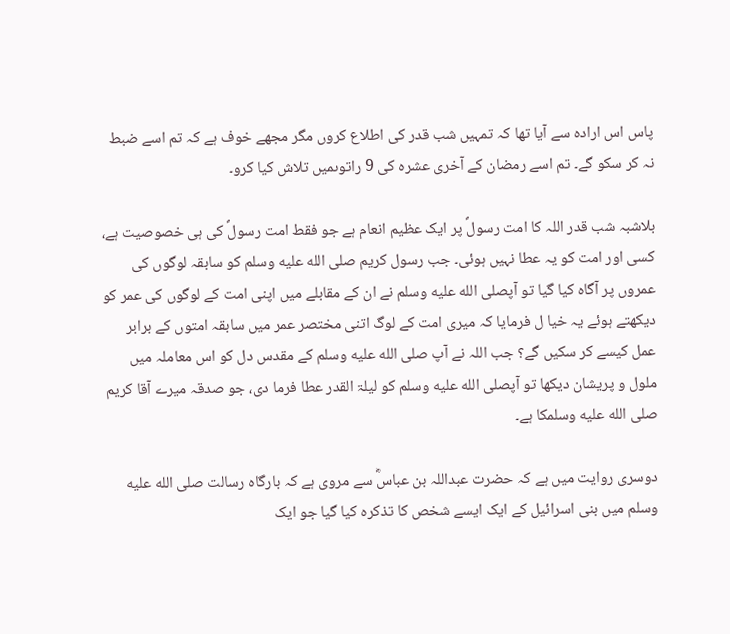پاس اس ارادہ سے آیا تھا کہ تمہیں شب قدر کی اطلاع کروں مگر مجھے خوف ہے کہ تم اسے ضبط نہ کر سکو گے۔ تم اسے رمضان کے آخری عشرہ کی 9 راتوںمیں تلاش کیا کرو۔

بلاشبہ شب قدر اللہ کا امت رسولؐ پر ایک عظیم انعام ہے جو فقط امت رسولؐ کی ہی خصوصیت ہے، کسی اور امت کو یہ عطا نہیں ہوئی۔ جب رسول کریم صلى الله عليه وسلم کو سابقہ لوگوں کی عمروں پر آگاہ کیا گیا تو آپصلى الله عليه وسلم نے ان کے مقابلے میں اپنی امت کے لوگوں کی عمر کو دیکھتے ہوئے یہ خیا ل فرمایا کہ میری امت کے لوگ اتنی مختصر عمر میں سابقہ امتوں کے برابر عمل کیسے کر سکیں گے؟ جب اللہ نے آپ صلى الله عليه وسلم کے مقدس دل کو اس معاملہ میں ملول و پریشان دیکھا تو آپصلى الله عليه وسلم کو لیلۃ القدر عطا فرما دی، جو صدقہ میرے آقا کریم صلى الله عليه وسلمکا ہے۔

دوسری روایت میں ہے کہ حضرت عبداللہ بن عباسؓ سے مروی ہے کہ بارگاہ رسالت صلى الله عليه وسلم میں بنی اسرائیل کے ایک ایسے شخص کا تذکرہ کیا گیا جو ایک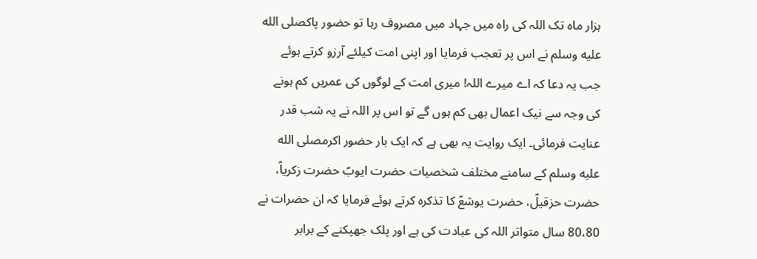ہزار ماہ تک اللہ کی راہ میں جہاد میں مصروف رہا تو حضور پاکصلى الله عليه وسلم نے اس پر تعجب فرمایا اور اپنی امت کیلئے آرزو کرتے ہوئے جب یہ دعا کہ اے میرے اللہ! میری امت کے لوگوں کی عمریں کم ہونے کی وجہ سے نیک اعمال بھی کم ہوں گے تو اس پر اللہ نے یہ شب قدر عنایت فرمائی۔ ایک روایت یہ بھی ہے کہ ایک بار حضور اکرمصلى الله عليه وسلم کے سامنے مختلف شخصیات حضرت ایوبؑ حضرت زکریاؑ، حضرت حزقیلؑ، حضرت یوشعؑ کا تذکرہ کرتے ہوئے فرمایا کہ ان حضرات نے 80،80 سال متواتر اللہ کی عبادت کی ہے اور پلک جھپکنے کے برابر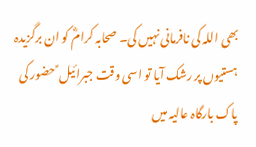بھی اللہ کی نافرمانی نہیں کی۔ صحابہ کرامؓ کو ان برگزیدہ ہستیوں پر رشک آیا تو اسی وقت جبرائیل ؑ حضور کی پاک بارگاہ عالیہ میں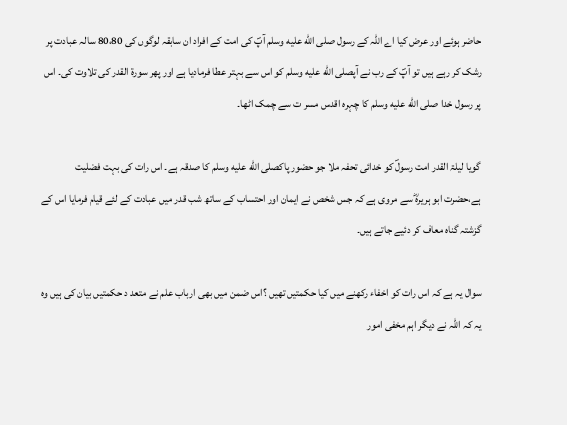حاضر ہوئے اور عرض کیا اے اللہ کے رسول صلى الله عليه وسلم آپؐ کی امت کے افراد ان سابقہ لوگوں کی 80،80 سالہ عبادت پر رشک کر رہے ہیں تو آپؐ کے رب نے آپصلى الله عليه وسلم کو اس سے بہتر عطا فرمادیا ہے اور پھر سورۃ القدر کی تلاوت کی۔ اس پر رسول خدا صلى الله عليه وسلم کا چہرہ اقدس مسر ت سے چمک اٹھا۔

گویا لیلۃ القدر امت رسولؐ کو خدائی تحفہ ملا جو حضور پاکصلى الله عليه وسلم کا صدقہ ہے۔ اس رات کی بہت فضلیت ہے،حضرت ابو ہریرہؓ سے مروی ہے کہ جس شخص نے ایمان اور احتساب کے ساتھ شب قدر میں عبادت کے لئے قیام فرمایا اس کے گزشتہ گناہ معاف کر دئیے جاتے ہیں۔

سوال یہ ہے کہ اس رات کو اخفاء رکھنے میں کیا حکمتیں تھیں ؟اس ضمن میں بھی ارباب علم نے متعد د حکمتیں بیان کی ہیں وہ یہ کہ اللہ نے دیگر اہم مخفی امور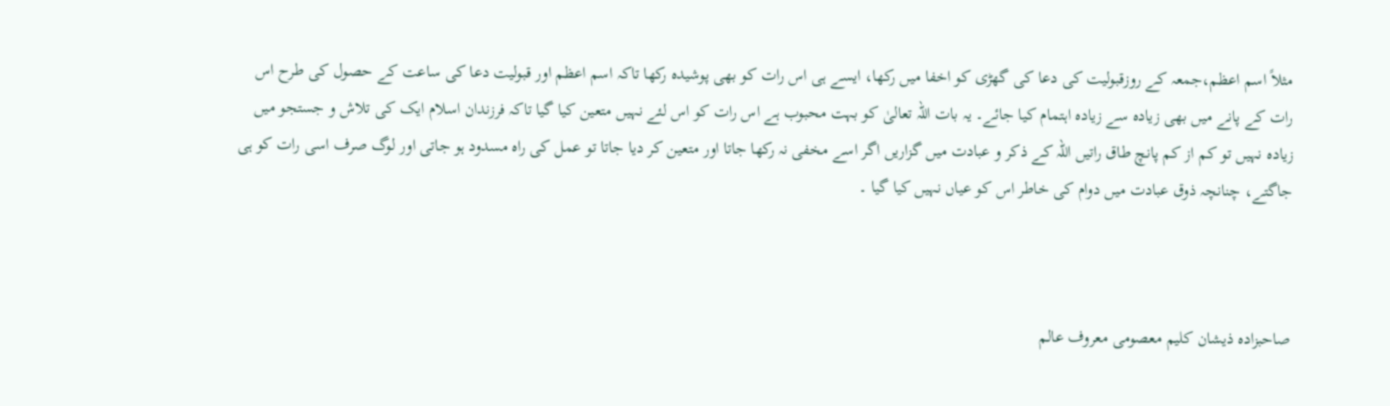مثلاً اسم اعظم،جمعہ کے روزقبولیت کی دعا کی گھڑی کو اخفا میں رکھا، ایسے ہی اس رات کو بھی پوشیدہ رکھا تاکہ اسم اعظم اور قبولیت دعا کی ساعت کے حصول کی طرح اس رات کے پانے میں بھی زیادہ سے زیادہ اہتمام کیا جائے۔ یہ بات اللہ تعالیٰ کو بہت محبوب ہے اس رات کو اس لئے نہیں متعین کیا گیا تاکہ فرزندان اسلام ایک کی تلاش و جستجو میں زیادہ نہیں تو کم از کم پانچ طاق راتیں اللہ کے ذکر و عبادت میں گزاریں اگر اسے مخفی نہ رکھا جاتا اور متعین کر دیا جاتا تو عمل کی راہ مسدود ہو جاتی اور لوگ صرف اسی رات کو ہی جاگتے، چنانچہ ذوق عبادت میں دوام کی خاطر اس کو عیاں نہیں کیا گیا ۔



صاحبزادہ ذیشان کلیم معصومی معروف عالم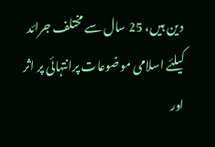دین ہیں، 25 سال سے مختلف جرائد کیلئے اسلامی موضوعات پرانتہائی پر اثر اور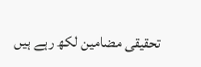تحقیقی مضامین لکھ رہے ہیں